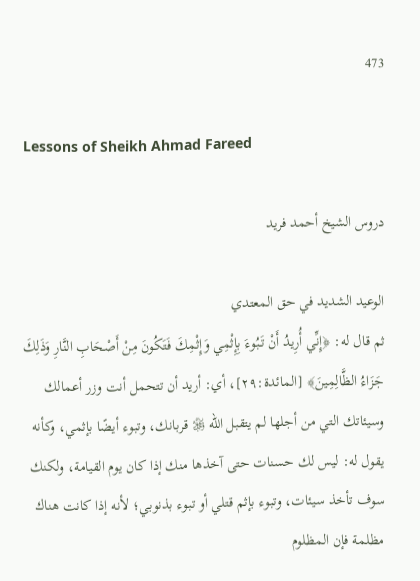473

Lessons of Sheikh Ahmad Fareed

دروس الشيخ أحمد فريد

الوعيد الشديد في حق المعتدي
ثم قال له: ﴿إِنِّي أُرِيدُ أَنْ تَبُوءَ بِإِثْمِي وَإِثْمِكَ فَتَكُونَ مِنْ أَصْحَابِ النَّارِ وَذَلِكَ جَزَاءُ الظَّالِمِينَ﴾ [المائدة:٢٩]، أي: أريد أن تتحمل أنت وزر أعمالك وسيئاتك التي من أجلها لم يتقبل الله ﷿ قربانك، وتبوء أيضًا بإثمي، وكأنه يقول له: ليس لك حسنات حتى آخذها منك إذا كان يوم القيامة، ولكنك سوف تأخذ سيئات، وتبوء بإثم قتلي أو تبوء بذنوبي؛ لأنه إذا كانت هناك مظلمة فإن المظلوم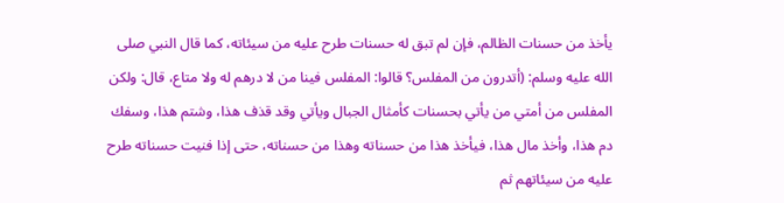يأخذ من حسنات الظالم، فإن لم تبق له حسنات طرح عليه من سيئاته، كما قال النبي صلى الله عليه وسلم: (أتدرون من المفلس؟ قالوا: المفلس فينا من لا درهم له ولا متاع، قال: ولكن المفلس من أمتي من يأتي بحسنات كأمثال الجبال ويأتي وقد قذف هذا، وشتم هذا، وسفك دم هذا، وأخذ مال هذا، فيأخذ هذا من حسناته وهذا من حسناته، حتى إذا فنيت حسناته طرح عليه من سيئاتهم ثم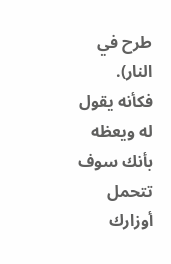طرح في النار).
فكأنه يقول له ويعظه بأنك سوف تتحمل أوزارك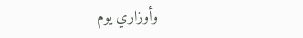وأوزاري يوم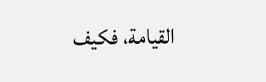القيامة، فكيف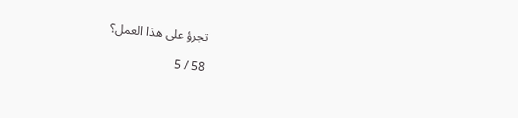تجرؤ على هذا العمل؟

58 / 5